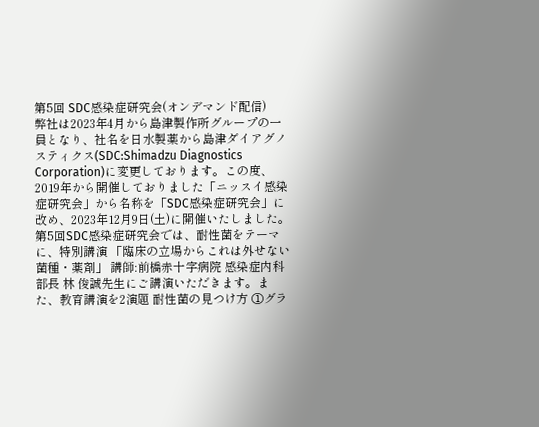第5回 SDC感染症研究会(オンデマンド配信)
弊社は2023年4月から島津製作所グループの一員となり、社名を日水製薬から島津ダイアグノスティクス(SDC:Shimadzu Diagnostics Corporation)に変更しております。この度、2019年から開催しておりました「ニッスイ感染症研究会」から名称を「SDC感染症研究会」に改め、2023年12月9日(土)に開催いたしました。
第5回SDC感染症研究会では、耐性菌をテーマに、特別講演 「臨床の立場からこれは外せない菌種・薬剤」 講師:前橋赤十字病院 感染症内科 部長 林 俊誠先生にご講演いただきます。また、教育講演を2演題 耐性菌の見つけ方 ①グラ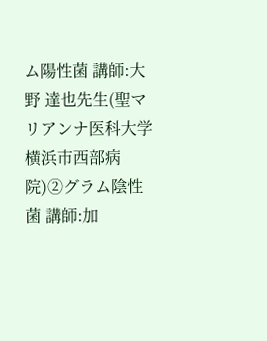ム陽性菌 講師:大野 達也先生(聖マリアンナ医科大学横浜市西部病院)②グラム陰性菌 講師:加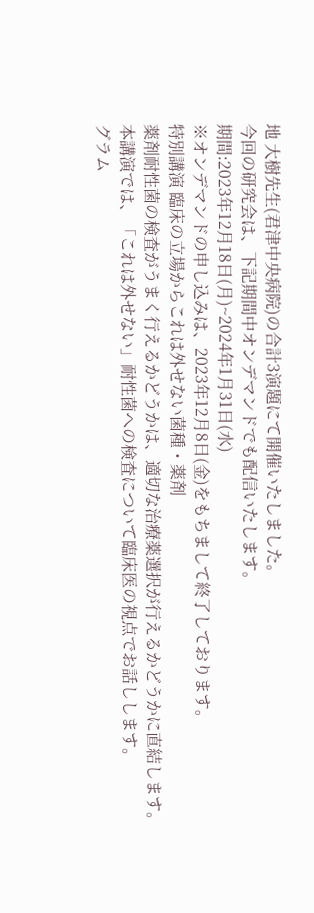地 大樹先生(君津中央病院)の合計3演題にて開催いたしました。
今回の研究会は、下記期間中オンデマンドでも配信いたします。
期間:2023年12月18日(月)~2024年1月31日(水)
※オンデマンドの申し込みは、2023年12月8日(金)をもちまして終了しております。
特別講演 臨床の立場からこれは外せない菌種・薬剤
薬剤耐性菌の検査がうまく行えるかどうかは、適切な治療薬選択が行えるかどうかに直結します。
本講演では、「これは外せない」耐性菌への検査について臨床医の視点でお話しします。
グラム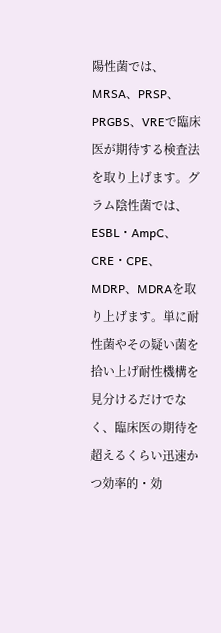陽性菌では、MRSA、PRSP、PRGBS、VREで臨床医が期待する検査法を取り上げます。グラム陰性菌では、ESBL・AmpC、CRE・CPE、MDRP、MDRAを取り上げます。単に耐性菌やその疑い菌を拾い上げ耐性機構を見分けるだけでなく、臨床医の期待を超えるくらい迅速かつ効率的・効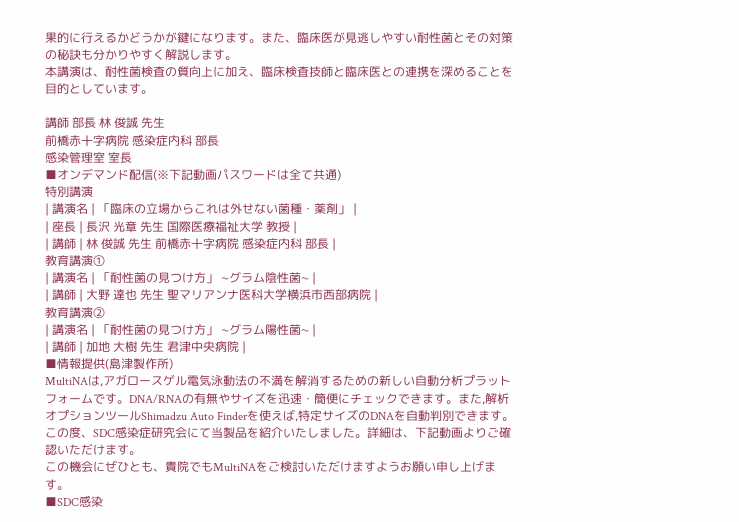果的に行えるかどうかが鍵になります。また、臨床医が見逃しやすい耐性菌とその対策の秘訣も分かりやすく解説します。
本講演は、耐性菌検査の質向上に加え、臨床検査技師と臨床医との連携を深めることを目的としています。

講師 部長 林 俊誠 先生
前橋赤十字病院 感染症内科 部長
感染管理室 室長
■オンデマンド配信(※下記動画パスワードは全て共通)
特別講演
| 講演名 | 「臨床の立場からこれは外せない菌種・薬剤」 |
| 座長 | 長沢 光章 先生 国際医療福祉大学 教授 |
| 講師 | 林 俊誠 先生 前橋赤十字病院 感染症内科 部長 |
教育講演①
| 講演名 | 「耐性菌の見つけ方」 ~グラム陰性菌~ |
| 講師 | 大野 達也 先生 聖マリアンナ医科大学横浜市西部病院 |
教育講演②
| 講演名 | 「耐性菌の見つけ方」 ~グラム陽性菌~ |
| 講師 | 加地 大樹 先生 君津中央病院 |
■情報提供(島津製作所)
MultiNAは,アガロースゲル電気泳動法の不満を解消するための新しい自動分析プラットフォームです。DNA/RNAの有無やサイズを迅速・簡便にチェックできます。また,解析オプションツールShimadzu Auto Finderを使えば,特定サイズのDNAを自動判別できます。
この度、SDC感染症研究会にて当製品を紹介いたしました。詳細は、下記動画よりご確認いただけます。
この機会にぜひとも、貴院でもMultiNAをご検討いただけますようお願い申し上げます。
■SDC感染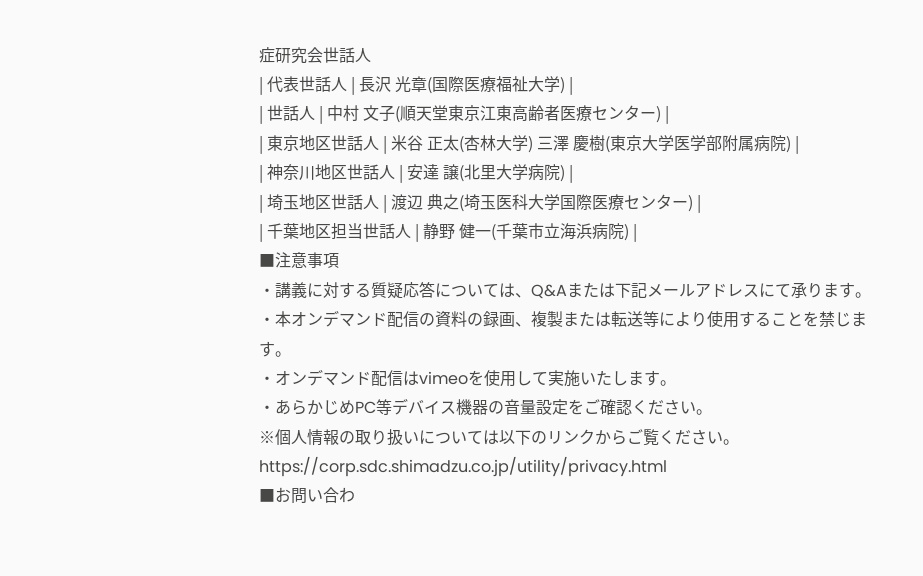症研究会世話人
| 代表世話人 | 長沢 光章(国際医療福祉大学) |
| 世話人 | 中村 文子(順天堂東京江東高齢者医療センター) |
| 東京地区世話人 | 米谷 正太(杏林大学) 三澤 慶樹(東京大学医学部附属病院) |
| 神奈川地区世話人 | 安達 譲(北里大学病院) |
| 埼玉地区世話人 | 渡辺 典之(埼玉医科大学国際医療センター) |
| 千葉地区担当世話人 | 静野 健一(千葉市立海浜病院) |
■注意事項
・講義に対する質疑応答については、Q&Aまたは下記メールアドレスにて承ります。
・本オンデマンド配信の資料の録画、複製または転送等により使用することを禁じます。
・オンデマンド配信はvimeoを使用して実施いたします。
・あらかじめPC等デバイス機器の音量設定をご確認ください。
※個人情報の取り扱いについては以下のリンクからご覧ください。
https://corp.sdc.shimadzu.co.jp/utility/privacy.html
■お問い合わ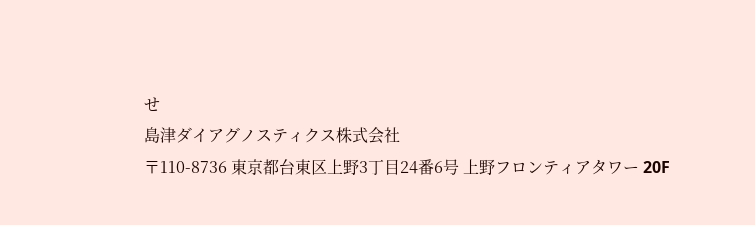せ
島津ダイアグノスティクス株式会社
〒110-8736 東京都台東区上野3丁目24番6号 上野フロンティアタワー 20F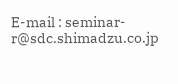E-mail : seminar-r@sdc.shimadzu.co.jp